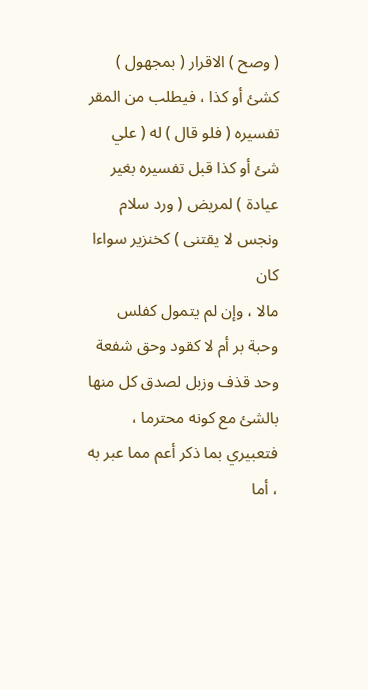( وصح ) الاقرار ( بمجهول ) كشئ أو كذا ، فيطلب من المقر تفسيره ( فلو قال ) له ( علي
شئ أو كذا قبل تفسيره بغير عيادة ) لمريض ( ورد سلام ونجس لا يقتنى ) كخنزير سواءا كان
مالا ، وإن لم يتمول كفلس وحبة بر أم لا كقود وحق شفعة وحد قذف وزبل لصدق كل منها
بالشئ مع كونه محترما ، فتعبيري بما ذكر أعم مما عبر به ، أما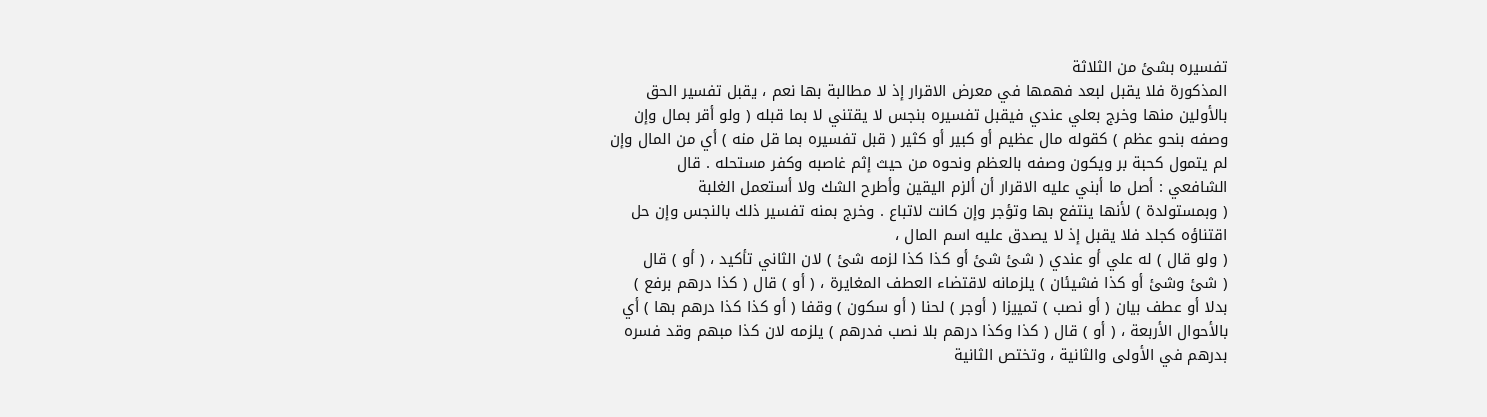تفسيره بشئ من الثلاثة
المذكورة فلا يقبل لبعد فهمها في معرض الاقرار إذ لا مطالبة بها نعم ، يقبل تفسير الحق
بالأولين منها وخرج بعلي عندي فيقبل تفسيره بنجس لا يقتني لا بما قبله ( ولو أقر بمال وإن
وصفه بنحو عظم ) كقوله مال عظيم أو كبير أو كثير ( قبل تفسيره بما قل منه ) أي من المال وإن
لم يتمول كحبة بر ويكون وصفه بالعظم ونحوه من حيث إثم غاصبه وكفر مستحله . قال
الشافعي : أصل ما أبني عليه الاقرار أن ألزم اليقين وأطرح الشك ولا أستعمل الغلبة
( وبمستولدة ) لأنها ينتفع بها وتؤجر وإن كانت لاتباع . وخرج بمنه تفسير ذلك بالنجس وإن حل
اقتناؤه كجلد فلا يقبل إذ لا يصدق عليه اسم المال ،
( ولو قال ) له علي أو عندي ( شئ شئ أو كذا كذا لزمه شئ ) لان الثاني تأكيد ، ( أو ) قال
( شئ وشئ أو كذا فشيئان ) يلزمانه لاقتضاء العطف المغايرة ، ( أو ) قال ( كذا درهم برفع )
بدلا أو عطف بيان ( أو نصب ) تمييزا ( أوجر ) لحنا ( أو سكون ) وقفا ( أو كذا كذا درهم بها ) أي
بالأحوال الأربعة ، ( أو ) قال ( كذا وكذا درهم بلا نصب فدرهم ) يلزمه لان كذا مبهم وقد فسره
بدرهم في الأولى والثانية ، وتختص الثانية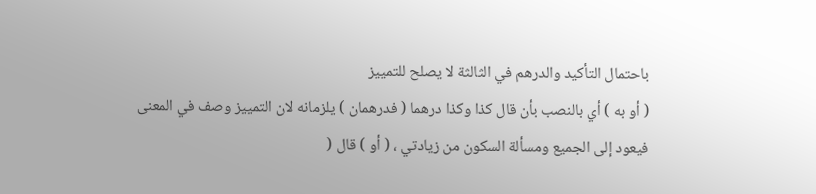باحتمال التأكيد والدرهم في الثالثة لا يصلح للتمييز
( أو به ) أي بالنصب بأن قال كذا وكذا درهما ( فدرهمان ) يلزمانه لان التمييز وصف في المعنى
فيعود إلى الجميع ومسألة السكون من زيادتي ، ( أو ) قال (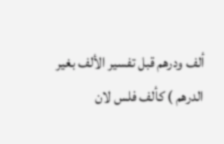ألف ودرهم قبل تفسير الألف بغير
الدرهم ) كألف فلس لان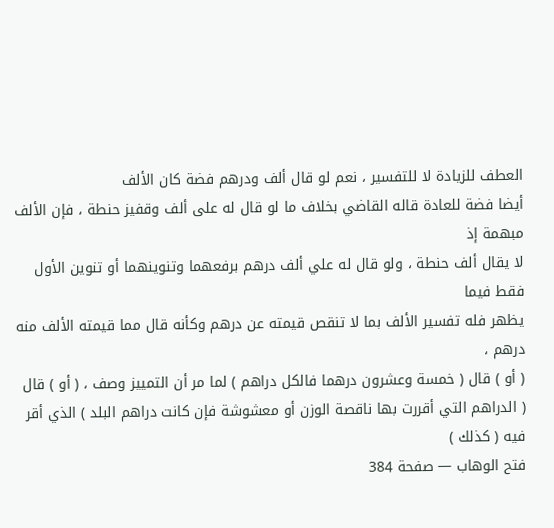العطف للزيادة لا للتفسير ، نعم لو قال ألف ودرهم فضة كان الألف
أيضا فضة للعادة قاله القاضي بخلاف ما لو قال له على ألف وقفيز حنطة ، فإن الألف مبهمة إذ
لا يقال ألف حنطة ، ولو قال له علي ألف درهم برفعهما وتنوينهما أو تنوين الأول فقط فيما
يظهر فله تفسير الألف بما لا تنقص قيمته عن درهم وكأنه قال مما قيمته الألف منه
درهم ،
( أو ) قال ( خمسة وعشرون درهما فالكل دراهم ) لما مر أن التمييز وصف ، ( أو ) قال
( الدراهم التي أقررت بها ناقصة الوزن أو معشوشة فإن كانت دراهم البلد ) الذي أقر فيه ( كذلك )
فتح الوهاب — صفحة 384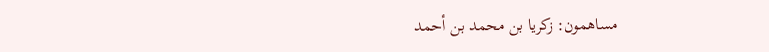مساهمون: زكريا بن محمد بن أحمد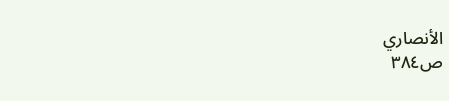الأنصاري
ص٣٨٤